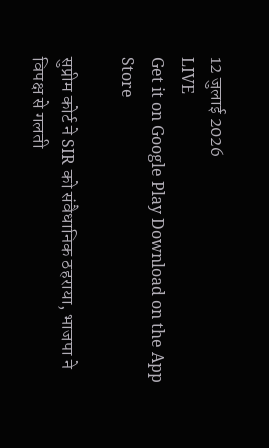12 जुलाई 2026
LIVE
Get it on Google Play Download on the App Store

सुप्रीम कोर्ट ने SIR को संवैधानिक ठहराया, भाजपा ने विपक्ष से गलती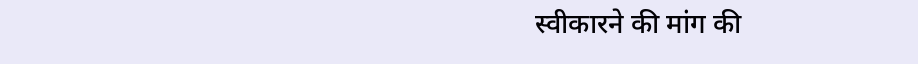स्वीकारने की मांग की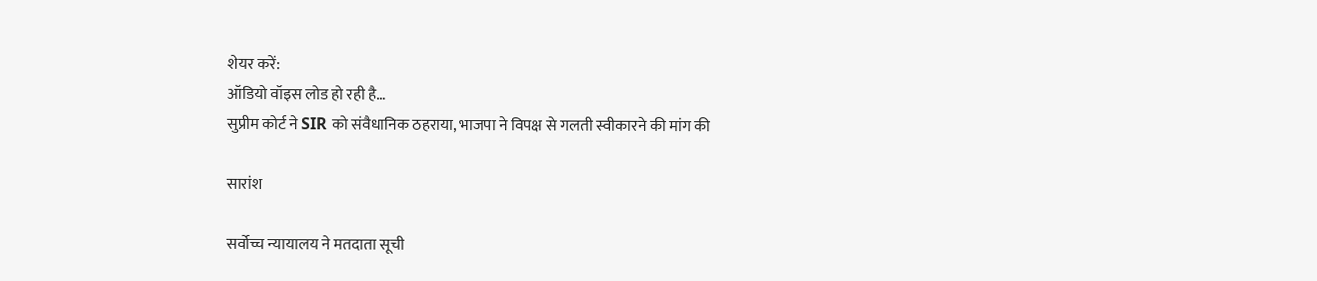शेयर करें:
ऑडियो वॉइस लोड हो रही है…
सुप्रीम कोर्ट ने SIR को संवैधानिक ठहराया, भाजपा ने विपक्ष से गलती स्वीकारने की मांग की

सारांश

सर्वोच्च न्यायालय ने मतदाता सूची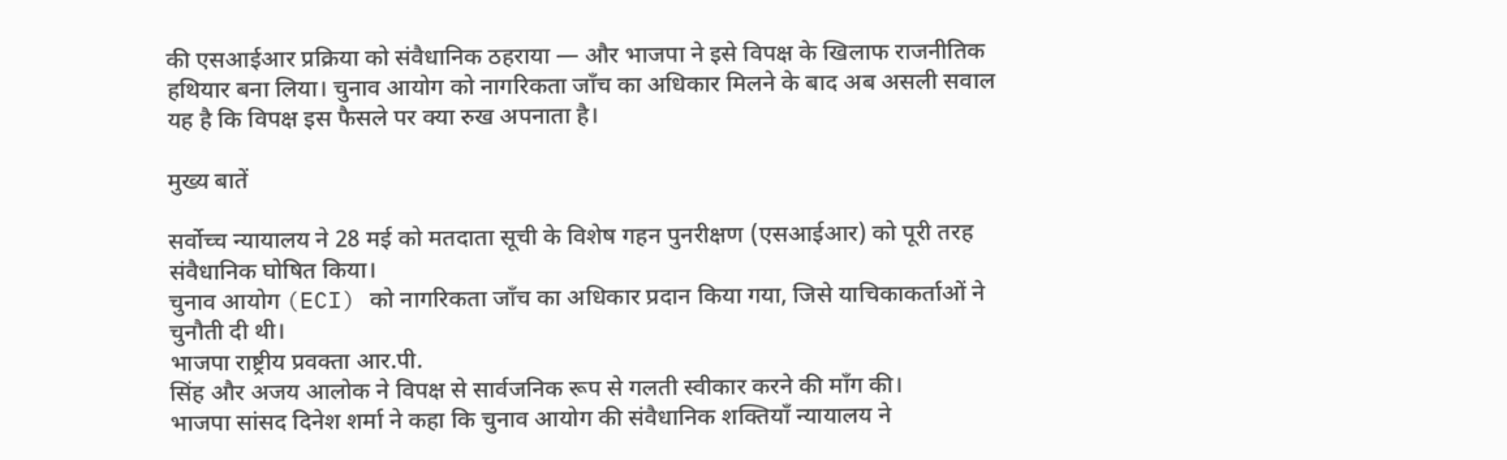की एसआईआर प्रक्रिया को संवैधानिक ठहराया — और भाजपा ने इसे विपक्ष के खिलाफ राजनीतिक हथियार बना लिया। चुनाव आयोग को नागरिकता जाँच का अधिकार मिलने के बाद अब असली सवाल यह है कि विपक्ष इस फैसले पर क्या रुख अपनाता है।

मुख्य बातें

सर्वोच्च न्यायालय ने 28 मई को मतदाता सूची के विशेष गहन पुनरीक्षण (एसआईआर) को पूरी तरह संवैधानिक घोषित किया।
चुनाव आयोग (ECI) को नागरिकता जाँच का अधिकार प्रदान किया गया, जिसे याचिकाकर्ताओं ने चुनौती दी थी।
भाजपा राष्ट्रीय प्रवक्ता आर.पी.
सिंह और अजय आलोक ने विपक्ष से सार्वजनिक रूप से गलती स्वीकार करने की माँग की।
भाजपा सांसद दिनेश शर्मा ने कहा कि चुनाव आयोग की संवैधानिक शक्तियाँ न्यायालय ने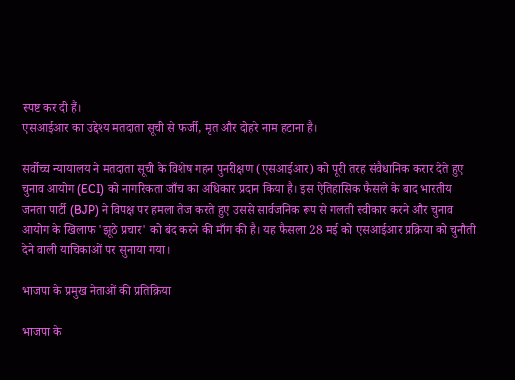स्पष्ट कर दी हैं।
एसआईआर का उद्देश्य मतदाता सूची से फर्जी, मृत और दोहरे नाम हटाना है।

सर्वोच्च न्यायालय ने मतदाता सूची के विशेष गहन पुनरीक्षण (एसआईआर) को पूरी तरह संवैधानिक करार देते हुए चुनाव आयोग (ECI) को नागरिकता जाँच का अधिकार प्रदान किया है। इस ऐतिहासिक फैसले के बाद भारतीय जनता पार्टी (BJP) ने विपक्ष पर हमला तेज करते हुए उससे सार्वजनिक रूप से गलती स्वीकार करने और चुनाव आयोग के खिलाफ 'झूठे प्रचार' को बंद करने की माँग की है। यह फैसला 28 मई को एसआईआर प्रक्रिया को चुनौती देने वाली याचिकाओं पर सुनाया गया।

भाजपा के प्रमुख नेताओं की प्रतिक्रिया

भाजपा के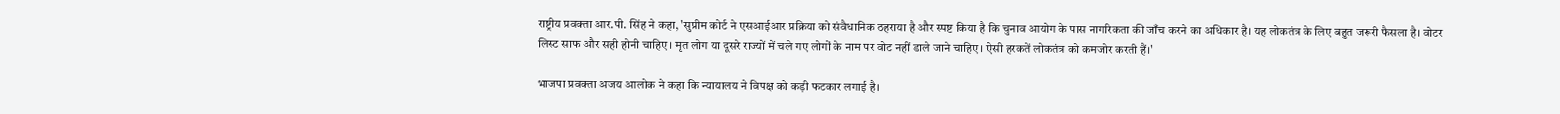राष्ट्रीय प्रवक्ता आर.पी. सिंह ने कहा, 'सुप्रीम कोर्ट ने एसआईआर प्रक्रिया को संवैधानिक ठहराया है और स्पष्ट किया है कि चुनाव आयोग के पास नागरिकता की जाँच करने का अधिकार है। यह लोकतंत्र के लिए बहुत जरूरी फैसला है। वोटर लिस्ट साफ और सही होनी चाहिए। मृत लोग या दूसरे राज्यों में चले गए लोगों के नाम पर वोट नहीं डाले जाने चाहिए। ऐसी हरकतें लोकतंत्र को कमजोर करती हैं।'

भाजपा प्रवक्ता अजय आलोक ने कहा कि न्यायालय ने विपक्ष को कड़ी फटकार लगाई है।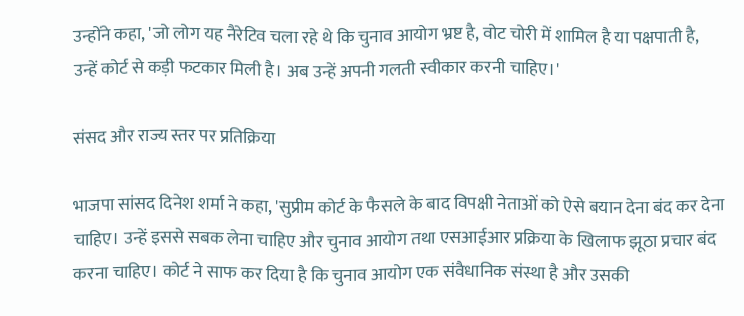उन्होंने कहा, 'जो लोग यह नैरेटिव चला रहे थे कि चुनाव आयोग भ्रष्ट है, वोट चोरी में शामिल है या पक्षपाती है, उन्हें कोर्ट से कड़ी फटकार मिली है। अब उन्हें अपनी गलती स्वीकार करनी चाहिए।'

संसद और राज्य स्तर पर प्रतिक्रिया

भाजपा सांसद दिनेश शर्मा ने कहा, 'सुप्रीम कोर्ट के फैसले के बाद विपक्षी नेताओं को ऐसे बयान देना बंद कर देना चाहिए। उन्हें इससे सबक लेना चाहिए और चुनाव आयोग तथा एसआईआर प्रक्रिया के खिलाफ झूठा प्रचार बंद करना चाहिए। कोर्ट ने साफ कर दिया है कि चुनाव आयोग एक संवैधानिक संस्था है और उसकी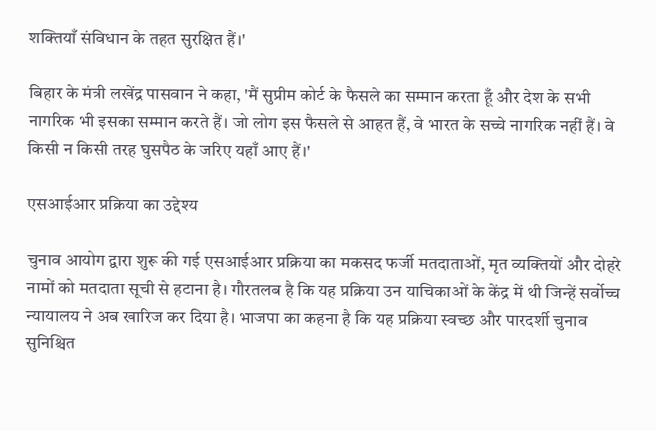शक्तियाँ संविधान के तहत सुरक्षित हैं।'

बिहार के मंत्री लखेंद्र पासवान ने कहा, 'मैं सुप्रीम कोर्ट के फैसले का सम्मान करता हूँ और देश के सभी नागरिक भी इसका सम्मान करते हैं। जो लोग इस फैसले से आहत हैं, वे भारत के सच्चे नागरिक नहीं हैं। वे किसी न किसी तरह घुसपैठ के जरिए यहाँ आए हैं।'

एसआईआर प्रक्रिया का उद्देश्य

चुनाव आयोग द्वारा शुरू की गई एसआईआर प्रक्रिया का मकसद फर्जी मतदाताओं, मृत व्यक्तियों और दोहरे नामों को मतदाता सूची से हटाना है। गौरतलब है कि यह प्रक्रिया उन याचिकाओं के केंद्र में थी जिन्हें सर्वोच्च न्यायालय ने अब खारिज कर दिया है। भाजपा का कहना है कि यह प्रक्रिया स्वच्छ और पारदर्शी चुनाव सुनिश्चित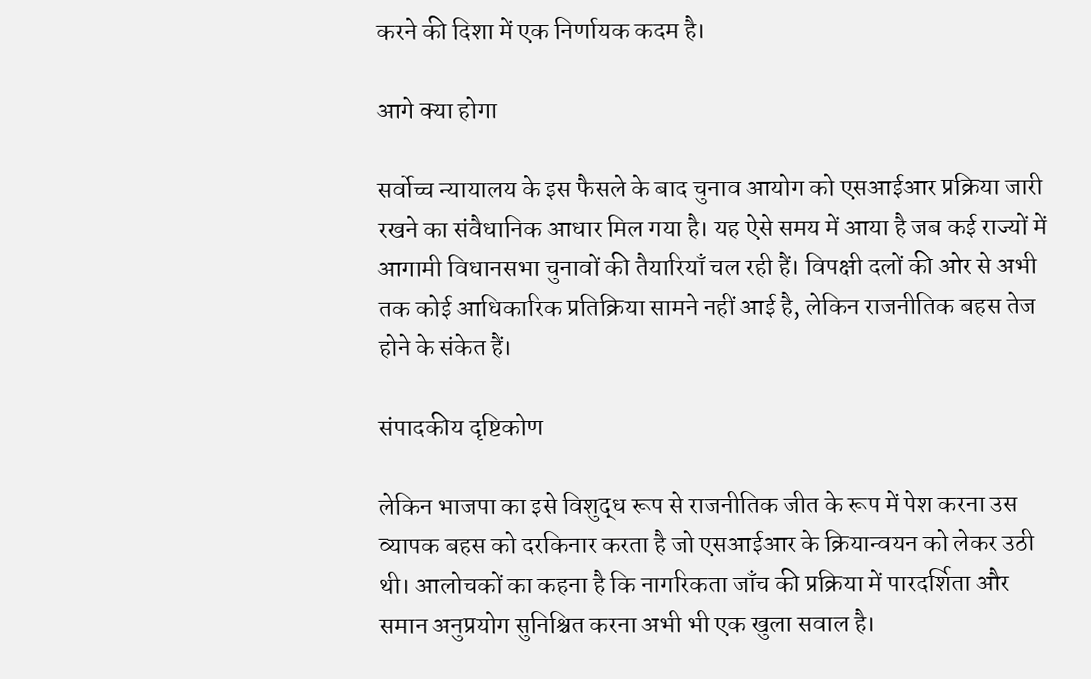करने की दिशा में एक निर्णायक कदम है।

आगे क्या होगा

सर्वोच्च न्यायालय के इस फैसले के बाद चुनाव आयोग को एसआईआर प्रक्रिया जारी रखने का संवैधानिक आधार मिल गया है। यह ऐसे समय में आया है जब कई राज्यों में आगामी विधानसभा चुनावों की तैयारियाँ चल रही हैं। विपक्षी दलों की ओर से अभी तक कोई आधिकारिक प्रतिक्रिया सामने नहीं आई है, लेकिन राजनीतिक बहस तेज होने के संकेत हैं।

संपादकीय दृष्टिकोण

लेकिन भाजपा का इसे विशुद्ध रूप से राजनीतिक जीत के रूप में पेश करना उस व्यापक बहस को दरकिनार करता है जो एसआईआर के क्रियान्वयन को लेकर उठी थी। आलोचकों का कहना है कि नागरिकता जाँच की प्रक्रिया में पारदर्शिता और समान अनुप्रयोग सुनिश्चित करना अभी भी एक खुला सवाल है।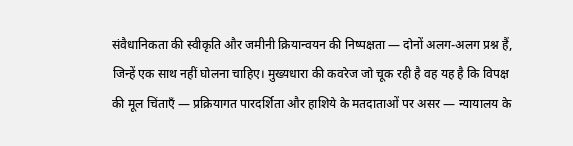संवैधानिकता की स्वीकृति और जमीनी क्रियान्वयन की निष्पक्षता — दोनों अलग-अलग प्रश्न हैं, जिन्हें एक साथ नहीं घोलना चाहिए। मुख्यधारा की कवरेज जो चूक रही है वह यह है कि विपक्ष की मूल चिंताएँ — प्रक्रियागत पारदर्शिता और हाशिये के मतदाताओं पर असर — न्यायालय के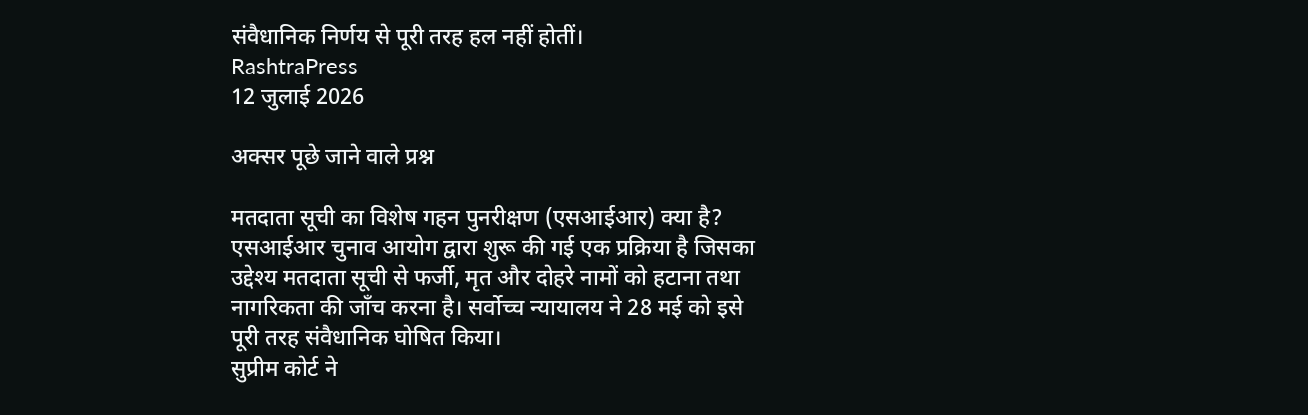संवैधानिक निर्णय से पूरी तरह हल नहीं होतीं।
RashtraPress
12 जुलाई 2026

अक्सर पूछे जाने वाले प्रश्न

मतदाता सूची का विशेष गहन पुनरीक्षण (एसआईआर) क्या है?
एसआईआर चुनाव आयोग द्वारा शुरू की गई एक प्रक्रिया है जिसका उद्देश्य मतदाता सूची से फर्जी, मृत और दोहरे नामों को हटाना तथा नागरिकता की जाँच करना है। सर्वोच्च न्यायालय ने 28 मई को इसे पूरी तरह संवैधानिक घोषित किया।
सुप्रीम कोर्ट ने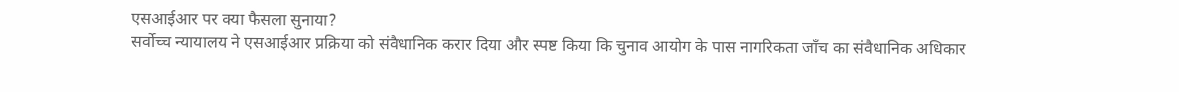एसआईआर पर क्या फैसला सुनाया?
सर्वोच्च न्यायालय ने एसआईआर प्रक्रिया को संवैधानिक करार दिया और स्पष्ट किया कि चुनाव आयोग के पास नागरिकता जाँच का संवैधानिक अधिकार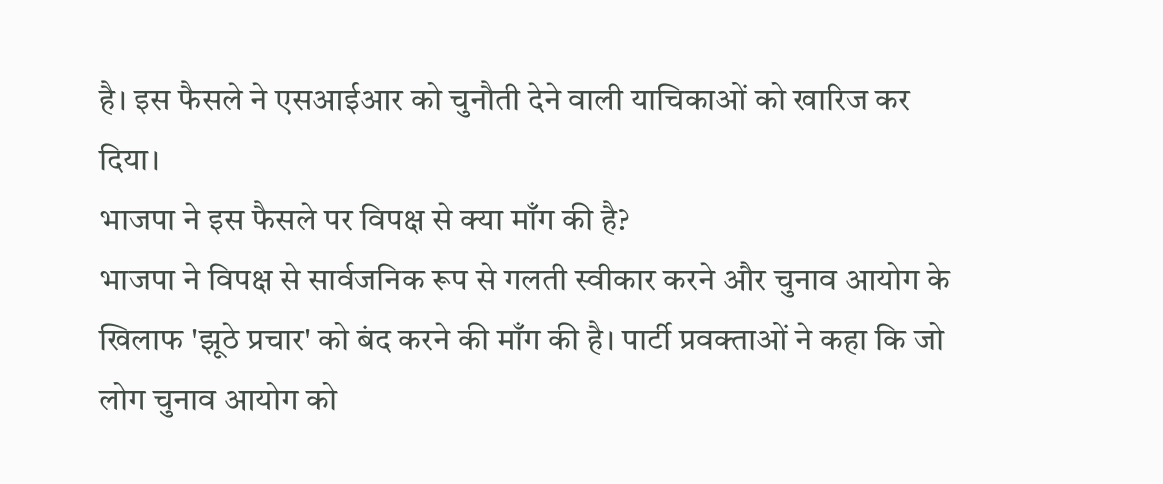है। इस फैसले ने एसआईआर को चुनौती देने वाली याचिकाओं को खारिज कर दिया।
भाजपा ने इस फैसले पर विपक्ष से क्या माँग की है?
भाजपा ने विपक्ष से सार्वजनिक रूप से गलती स्वीकार करने और चुनाव आयोग के खिलाफ 'झूठे प्रचार' को बंद करने की माँग की है। पार्टी प्रवक्ताओं ने कहा कि जो लोग चुनाव आयोग को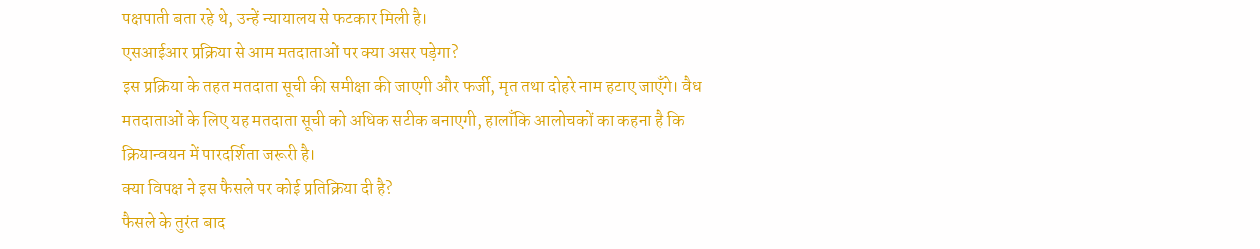पक्षपाती बता रहे थे, उन्हें न्यायालय से फटकार मिली है।
एसआईआर प्रक्रिया से आम मतदाताओं पर क्या असर पड़ेगा?
इस प्रक्रिया के तहत मतदाता सूची की समीक्षा की जाएगी और फर्जी, मृत तथा दोहरे नाम हटाए जाएँगे। वैध मतदाताओं के लिए यह मतदाता सूची को अधिक सटीक बनाएगी, हालाँकि आलोचकों का कहना है कि क्रियान्वयन में पारदर्शिता जरूरी है।
क्या विपक्ष ने इस फैसले पर कोई प्रतिक्रिया दी है?
फैसले के तुरंत बाद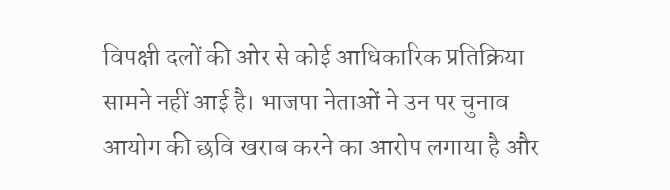विपक्षी दलों की ओर से कोई आधिकारिक प्रतिक्रिया सामने नहीं आई है। भाजपा नेताओं ने उन पर चुनाव आयोग की छवि खराब करने का आरोप लगाया है और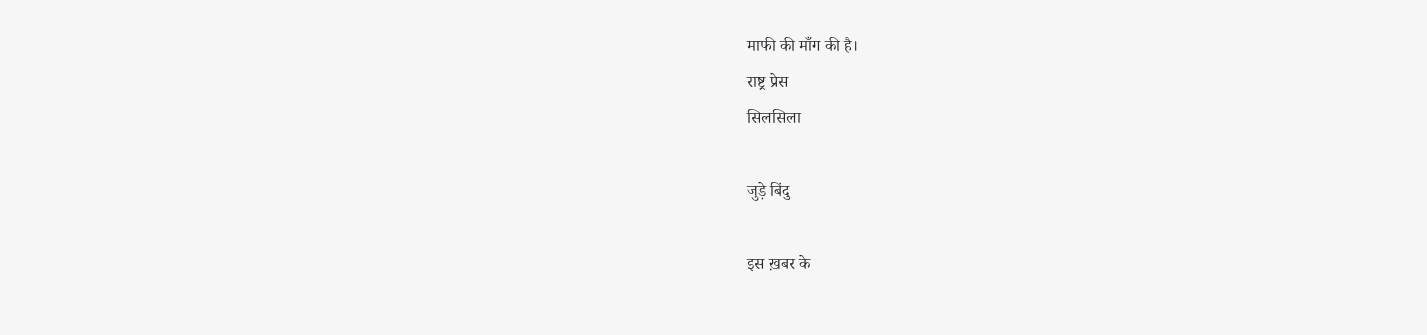माफी की माँग की है।
राष्ट्र प्रेस
सिलसिला

जुड़े बिंदु

इस ख़बर के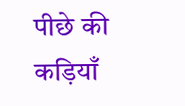पीछे की कड़ियाँ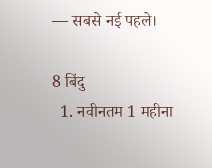— सबसे नई पहले।

8 बिंदु
  1. नवीनतम 1 महीना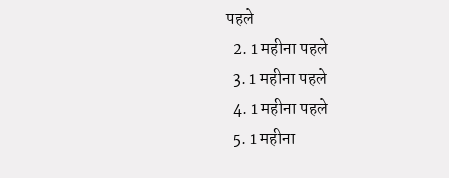पहले
  2. 1 महीना पहले
  3. 1 महीना पहले
  4. 1 महीना पहले
  5. 1 महीना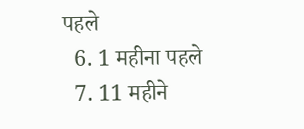पहले
  6. 1 महीना पहले
  7. 11 महीने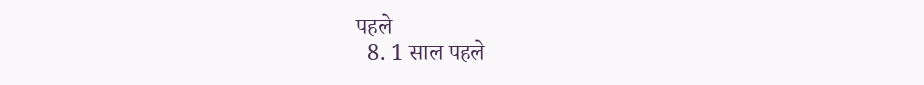पहले
  8. 1 साल पहले